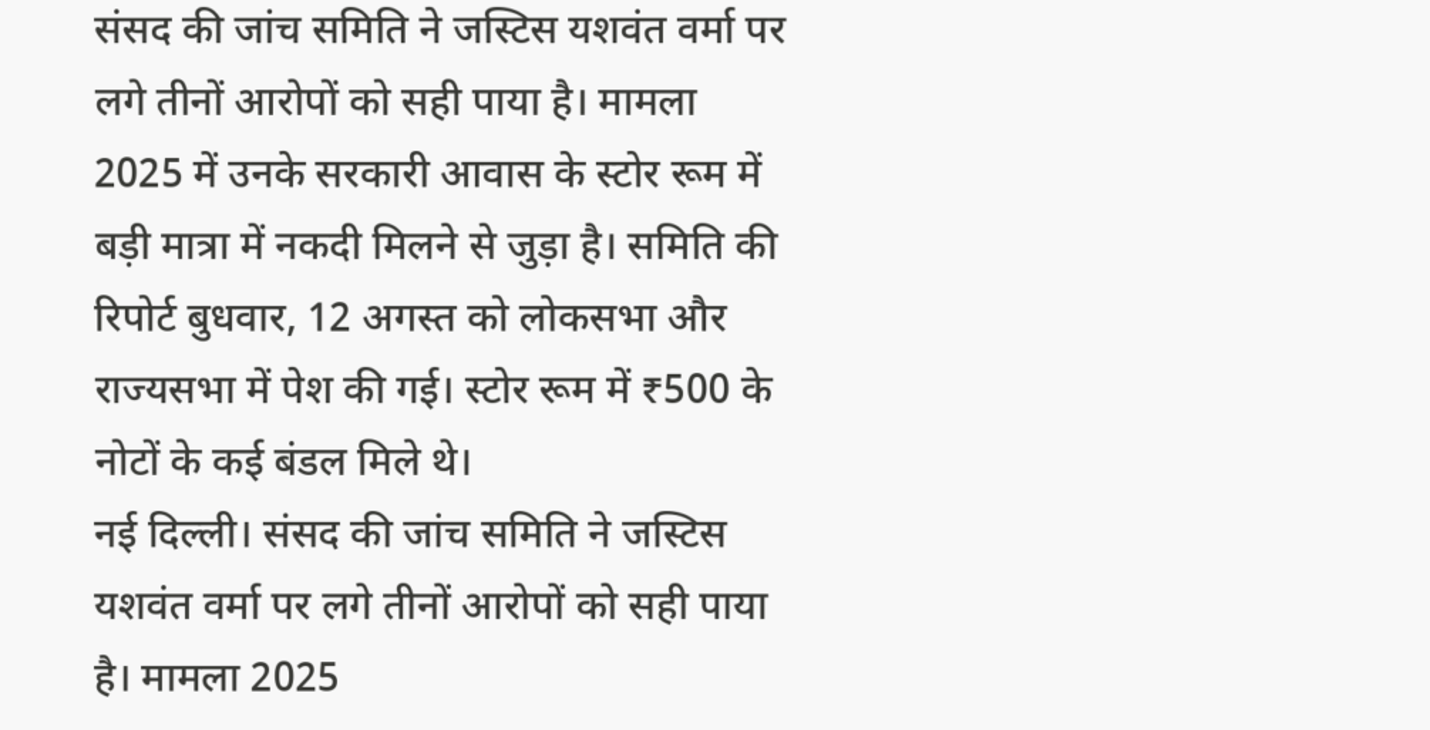संसद की जांच समिति ने जस्टिस यशवंत वर्मा पर लगे तीनों आरोपों को सही पाया है। मामला 2025 में उनके सरकारी आवास के स्टोर रूम में बड़ी मात्रा में नकदी मिलने से जुड़ा है। समिति की रिपोर्ट बुधवार, 12 अगस्त को लोकसभा और राज्यसभा में पेश की गई। स्टोर रूम में ₹500 के नोटों के कई बंडल मिले थे।
नई दिल्ली। संसद की जांच समिति ने जस्टिस यशवंत वर्मा पर लगे तीनों आरोपों को सही पाया है। मामला 2025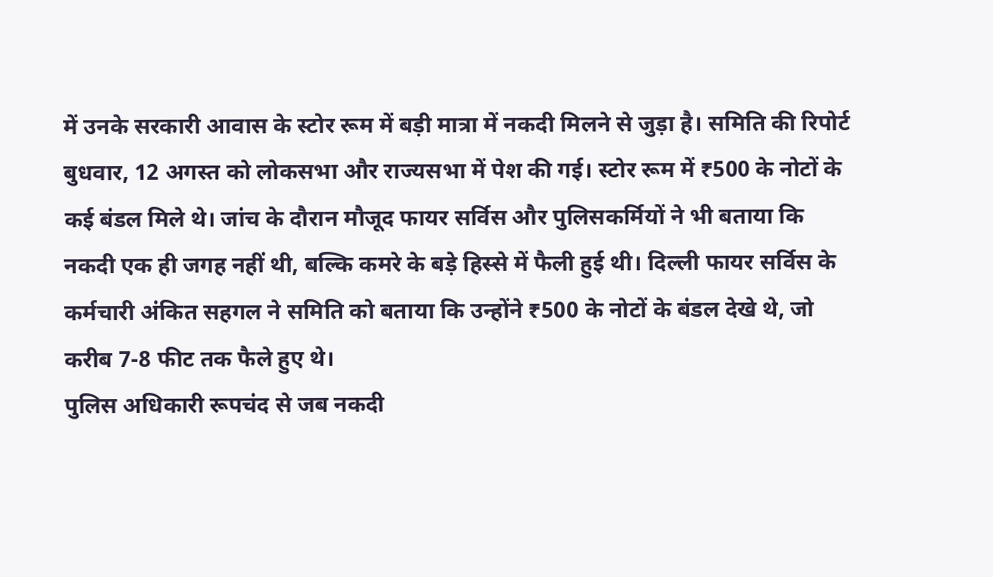में उनके सरकारी आवास के स्टोर रूम में बड़ी मात्रा में नकदी मिलने से जुड़ा है। समिति की रिपोर्ट बुधवार, 12 अगस्त को लोकसभा और राज्यसभा में पेश की गई। स्टोर रूम में ₹500 के नोटों के कई बंडल मिले थे। जांच के दौरान मौजूद फायर सर्विस और पुलिसकर्मियों ने भी बताया कि नकदी एक ही जगह नहीं थी, बल्कि कमरे के बड़े हिस्से में फैली हुई थी। दिल्ली फायर सर्विस के कर्मचारी अंकित सहगल ने समिति को बताया कि उन्होंने ₹500 के नोटों के बंडल देखे थे, जो करीब 7-8 फीट तक फैले हुए थे।
पुलिस अधिकारी रूपचंद से जब नकदी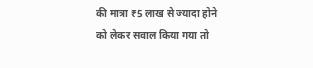की मात्रा ₹5 लाख से ज्यादा होने को लेकर सवाल किया गया तो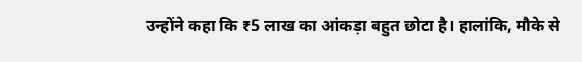उन्होंने कहा कि ₹5 लाख का आंकड़ा बहुत छोटा है। हालांकि, मौके से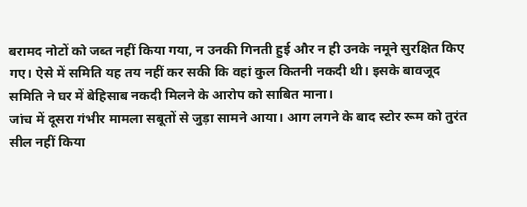बरामद नोटों को जब्त नहीं किया गया, न उनकी गिनती हुई और न ही उनके नमूने सुरक्षित किए गए। ऐसे में समिति यह तय नहीं कर सकी कि वहां कुल कितनी नकदी थी। इसके बावजूद समिति ने घर में बेहिसाब नकदी मिलने के आरोप को साबित माना।
जांच में दूसरा गंभीर मामला सबूतों से जुड़ा सामने आया। आग लगने के बाद स्टोर रूम को तुरंत सील नहीं किया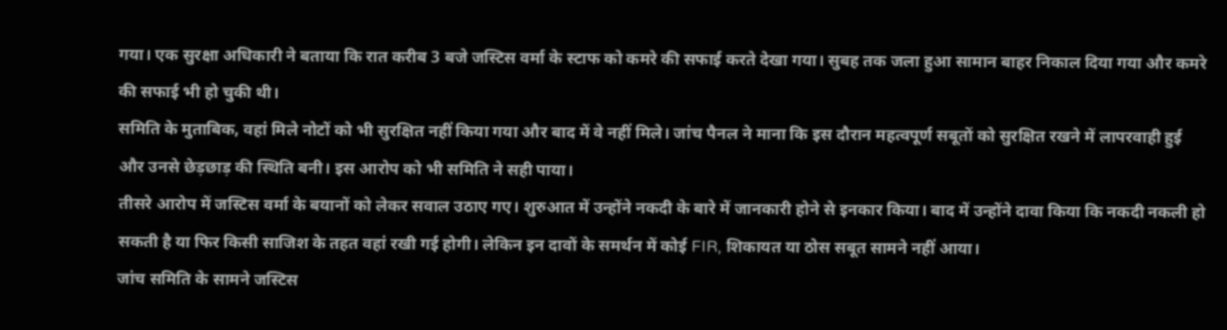गया। एक सुरक्षा अधिकारी ने बताया कि रात करीब 3 बजे जस्टिस वर्मा के स्टाफ को कमरे की सफाई करते देखा गया। सुबह तक जला हुआ सामान बाहर निकाल दिया गया और कमरे की सफाई भी हो चुकी थी।
समिति के मुताबिक, वहां मिले नोटों को भी सुरक्षित नहीं किया गया और बाद में वे नहीं मिले। जांच पैनल ने माना कि इस दौरान महत्वपूर्ण सबूतों को सुरक्षित रखने में लापरवाही हुई और उनसे छेड़छाड़ की स्थिति बनी। इस आरोप को भी समिति ने सही पाया।
तीसरे आरोप में जस्टिस वर्मा के बयानों को लेकर सवाल उठाए गए। शुरुआत में उन्होंने नकदी के बारे में जानकारी होने से इनकार किया। बाद में उन्होंने दावा किया कि नकदी नकली हो सकती है या फिर किसी साजिश के तहत वहां रखी गई होगी। लेकिन इन दावों के समर्थन में कोई FIR, शिकायत या ठोस सबूत सामने नहीं आया।
जांच समिति के सामने जस्टिस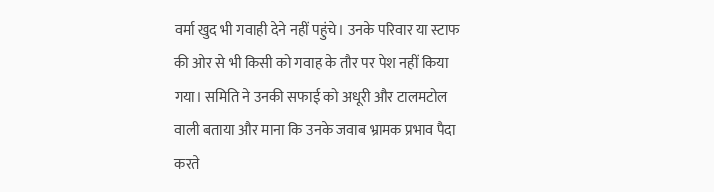वर्मा खुद भी गवाही देने नहीं पहुंचे। उनके परिवार या स्टाफ की ओर से भी किसी को गवाह के तौर पर पेश नहीं किया गया। समिति ने उनकी सफाई को अधूरी और टालमटोल वाली बताया और माना कि उनके जवाब भ्रामक प्रभाव पैदा करते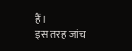हैं।
इस तरह जांच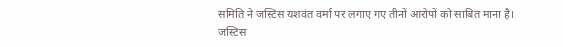समिति ने जस्टिस यशवंत वर्मा पर लगाए गए तीनों आरोपों को साबित माना है। जस्टिस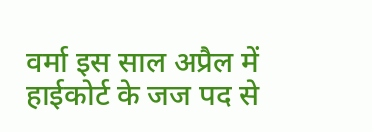वर्मा इस साल अप्रैल में हाईकोर्ट के जज पद से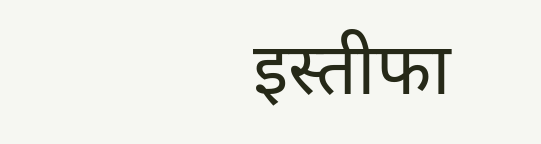इस्तीफा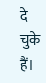दे चुके हैं।